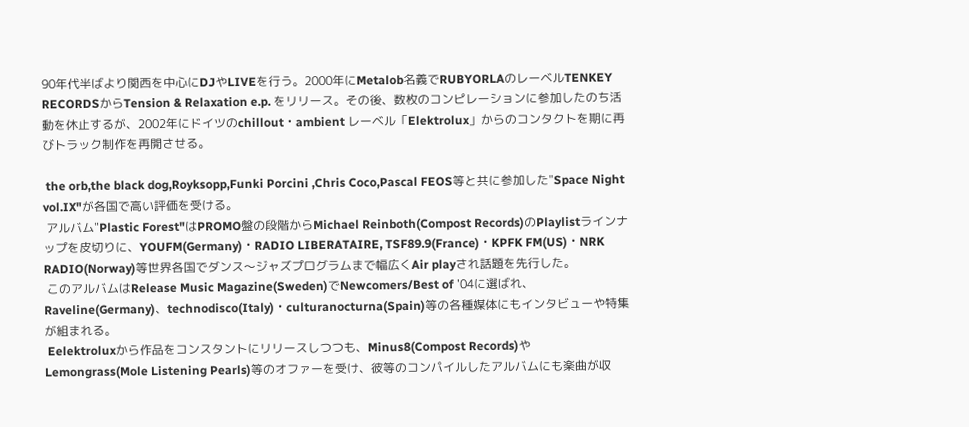90年代半ばより関西を中心にDJやLIVEを行う。2000年にMetalob名義でRUBYORLAのレーベルTENKEY RECORDSからTension & Relaxation e.p. をリリース。その後、数枚のコンピレーションに参加したのち活動を休止するが、2002年にドイツのchillout・ambient レーベル「Elektrolux」からのコンタクトを期に再びトラック制作を再開させる。

 the orb,the black dog,Royksopp,Funki Porcini ,Chris Coco,Pascal FEOS等と共に参加した"Space Night vol.IX"が各国で高い評価を受ける。
 アルバム"Plastic Forest"はPROMO盤の段階からMichael Reinboth(Compost Records)のPlaylistラインナップを皮切りに、YOUFM(Germany)・RADIO LIBERATAIRE, TSF89.9(France)・KPFK FM(US)・NRK RADIO(Norway)等世界各国でダンス〜ジャズプログラムまで幅広くAir playされ話題を先行した。
 このアルバムはRelease Music Magazine(Sweden)でNewcomers/Best of '04に選ばれ、Raveline(Germany)、technodisco(Italy)・culturanocturna(Spain)等の各種媒体にもインタビューや特集が組まれる。
 Eelektroluxから作品をコンスタントにリリースしつつも、Minus8(Compost Records)やLemongrass(Mole Listening Pearls)等のオファーを受け、彼等のコンパイルしたアルバムにも楽曲が収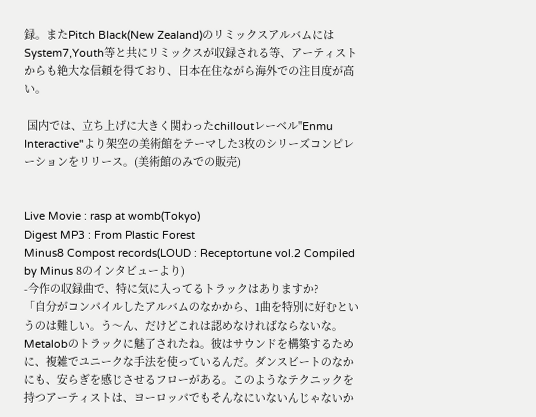録。またPitch Black(New Zealand)のリミックスアルバムにはSystem7,Youth等と共にリミックスが収録される等、アーティストからも絶大な信頼を得ており、日本在住ながら海外での注目度が高い。

 国内では、立ち上げに大きく関わったchilloutレーベル"Enmu Interactive"より架空の美術館をテーマした3枚のシリーズコンピレーションをリリース。(美術館のみでの販売)


Live Movie : rasp at womb(Tokyo)
Digest MP3 : From Plastic Forest
Minus8 Compost records(LOUD : Receptortune vol.2 Compiled by Minus 8のインタビューより)
-今作の収録曲で、特に気に入ってるトラックはありますか?
「自分がコンパイルしたアルバムのなかから、1曲を特別に好むというのは難しい。う〜ん、だけどこれは認めなければならないな。Metalobのトラックに魅了されたね。彼はサウンドを構築するために、複雑でユニークな手法を使っているんだ。ダンスビートのなかにも、安らぎを感じさせるフローがある。このようなテクニックを持つアーティストは、ヨーロッパでもそんなにいないんじゃないか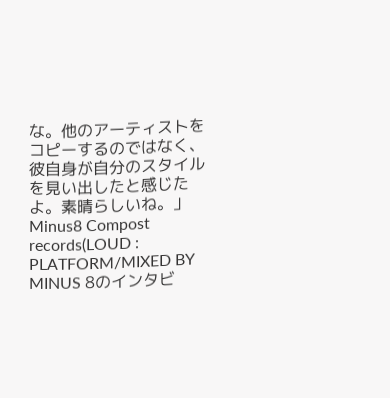な。他のアーティストをコピーするのではなく、彼自身が自分のスタイルを見い出したと感じたよ。素晴らしいね。」
Minus8 Compost records(LOUD : PLATFORM/MIXED BY MINUS 8のインタビ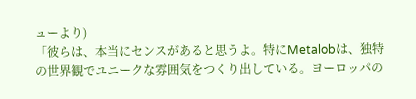ューより)
「彼らは、本当にセンスがあると思うよ。特にMetalobは、独特の世界観でユニークな雰囲気をつくり出している。ヨーロッパの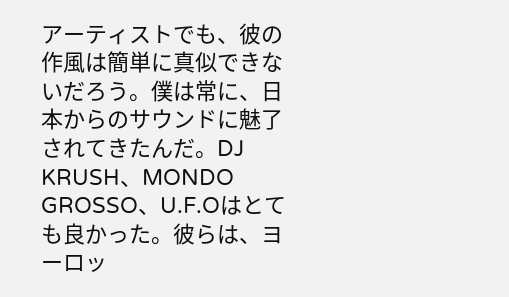アーティストでも、彼の作風は簡単に真似できないだろう。僕は常に、日本からのサウンドに魅了されてきたんだ。DJ KRUSH、MONDO GROSSO、U.F.Oはとても良かった。彼らは、ヨーロッ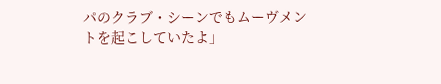パのクラブ・シーンでもムーヴメントを起こしていたよ」